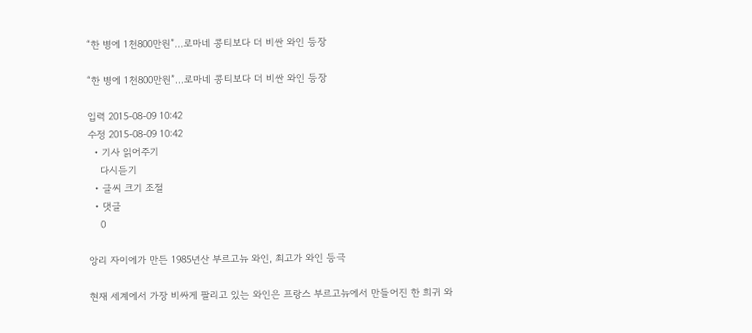“한 병에 1천800만원”…로마네 콩티보다 더 비싼 와인 등장

“한 병에 1천800만원”…로마네 콩티보다 더 비싼 와인 등장

입력 2015-08-09 10:42
수정 2015-08-09 10:42
  • 기사 읽어주기
    다시듣기
  • 글씨 크기 조절
  • 댓글
    0

앙리 자이에가 만든 1985년산 부르고뉴 와인, 최고가 와인 등극

현재 세계에서 가장 비싸게 팔리고 있는 와인은 프랑스 부르고뉴에서 만들어진 한 희귀 와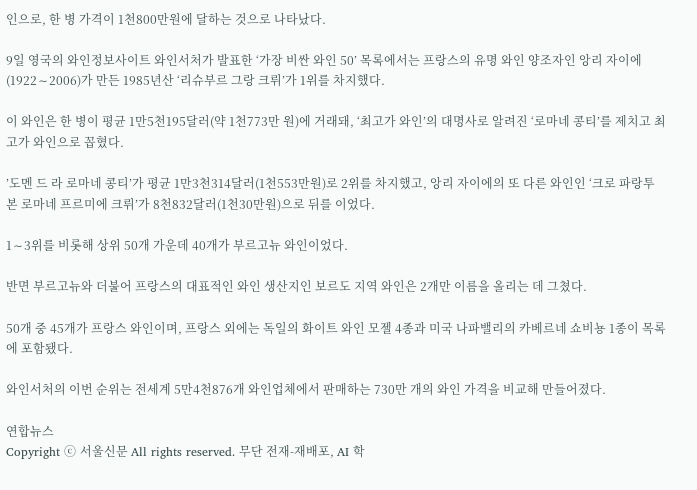인으로, 한 병 가격이 1천800만원에 달하는 것으로 나타났다.

9일 영국의 와인정보사이트 와인서처가 발표한 ‘가장 비싼 와인 50’ 목록에서는 프랑스의 유명 와인 양조자인 앙리 자이에(1922∼2006)가 만든 1985년산 ‘리슈부르 그랑 크뤼’가 1위를 차지했다.

이 와인은 한 병이 평균 1만5천195달러(약 1천773만 원)에 거래돼, ‘최고가 와인’의 대명사로 알려진 ‘로마네 콩티’를 제치고 최고가 와인으로 꼽혔다.

’도멘 드 라 로마네 콩티’가 평균 1만3천314달러(1천553만원)로 2위를 차지했고, 앙리 자이에의 또 다른 와인인 ‘크로 파랑투 본 로마네 프르미에 크뤼’가 8천832달러(1천30만원)으로 뒤를 이었다.

1∼3위를 비롯해 상위 50개 가운데 40개가 부르고뉴 와인이었다.

반면 부르고뉴와 더불어 프랑스의 대표적인 와인 생산지인 보르도 지역 와인은 2개만 이름을 올리는 데 그쳤다.

50개 중 45개가 프랑스 와인이며, 프랑스 외에는 독일의 화이트 와인 모젤 4종과 미국 나파밸리의 카베르네 쇼비뇽 1종이 목록에 포함됐다.

와인서처의 이번 순위는 전세계 5만4천876개 와인업체에서 판매하는 730만 개의 와인 가격을 비교해 만들어졌다.

연합뉴스
Copyright ⓒ 서울신문 All rights reserved. 무단 전재-재배포, AI 학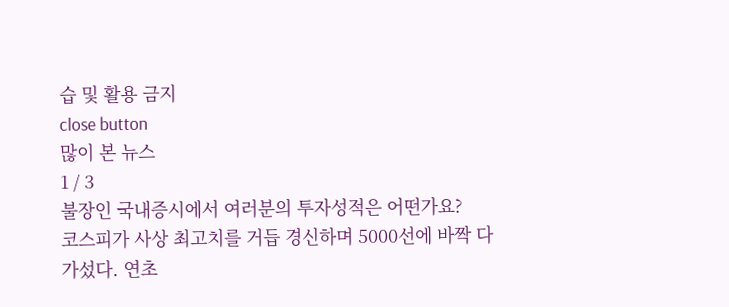습 및 활용 금지
close button
많이 본 뉴스
1 / 3
불장인 국내증시에서 여러분의 투자성적은 어떤가요?
코스피가 사상 최고치를 거듭 경신하며 5000선에 바짝 다가섰다. 연초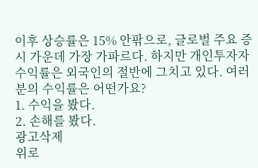이후 상승률은 15% 안팎으로, 글로벌 주요 증시 가운데 가장 가파르다. 하지만 개인투자자 수익률은 외국인의 절반에 그치고 있다. 여러분의 수익률은 어떤가요?
1. 수익을 봤다.
2. 손해를 봤다.
광고삭제
위로